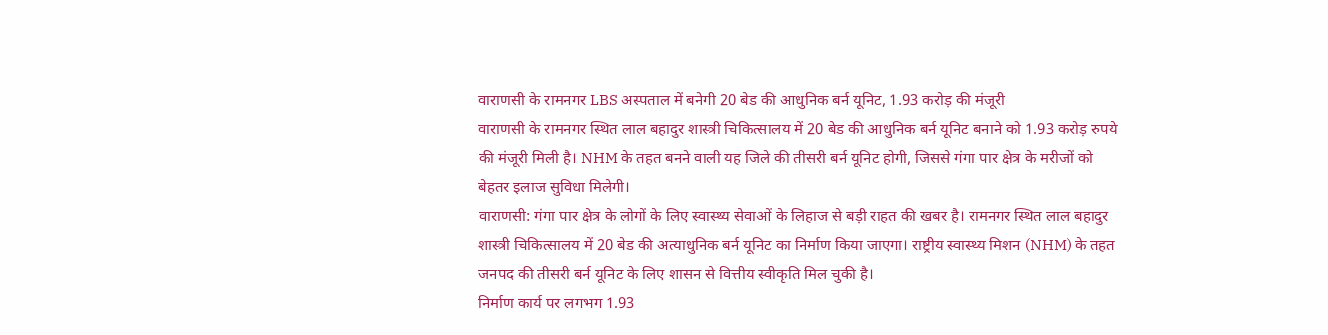वाराणसी के रामनगर LBS अस्पताल में बनेगी 20 बेड की आधुनिक बर्न यूनिट, 1.93 करोड़ की मंजूरी
वाराणसी के रामनगर स्थित लाल बहादुर शास्त्री चिकित्सालय में 20 बेड की आधुनिक बर्न यूनिट बनाने को 1.93 करोड़ रुपये की मंजूरी मिली है। NHM के तहत बनने वाली यह जिले की तीसरी बर्न यूनिट होगी, जिससे गंगा पार क्षेत्र के मरीजों को बेहतर इलाज सुविधा मिलेगी।
वाराणसी: गंगा पार क्षेत्र के लोगों के लिए स्वास्थ्य सेवाओं के लिहाज से बड़ी राहत की खबर है। रामनगर स्थित लाल बहादुर शास्त्री चिकित्सालय में 20 बेड की अत्याधुनिक बर्न यूनिट का निर्माण किया जाएगा। राष्ट्रीय स्वास्थ्य मिशन (NHM) के तहत जनपद की तीसरी बर्न यूनिट के लिए शासन से वित्तीय स्वीकृति मिल चुकी है।
निर्माण कार्य पर लगभग 1.93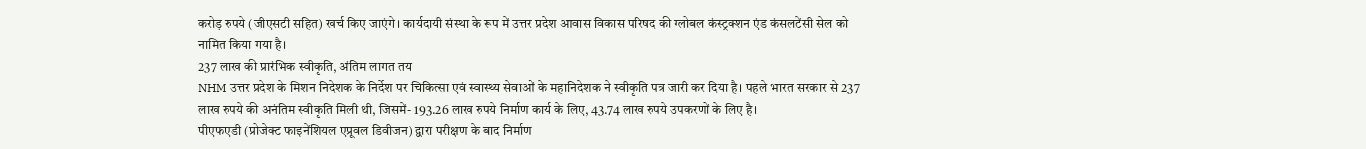करोड़ रुपये (जीएसटी सहित) खर्च किए जाएंगे। कार्यदायी संस्था के रूप में उत्तर प्रदेश आवास विकास परिषद की ग्लोबल कंस्ट्रक्शन एंड कंसलटेंसी सेल को नामित किया गया है।
237 लाख की प्रारंभिक स्वीकृति, अंतिम लागत तय
NHM उत्तर प्रदेश के मिशन निदेशक के निर्देश पर चिकित्सा एवं स्वास्थ्य सेवाओं के महानिदेशक ने स्वीकृति पत्र जारी कर दिया है। पहले भारत सरकार से 237 लाख रुपये की अनंतिम स्वीकृति मिली थी, जिसमें- 193.26 लाख रुपये निर्माण कार्य के लिए, 43.74 लाख रुपये उपकरणों के लिए है।
पीएफएडी (प्रोजेक्ट फाइनेंशियल एप्रूवल डिवीजन) द्वारा परीक्षण के बाद निर्माण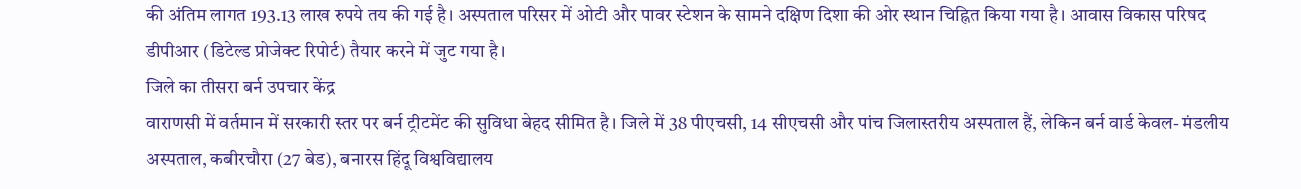की अंतिम लागत 193.13 लाख रुपये तय की गई है। अस्पताल परिसर में ओटी और पावर स्टेशन के सामने दक्षिण दिशा की ओर स्थान चिह्नित किया गया है। आवास विकास परिषद डीपीआर (डिटेल्ड प्रोजेक्ट रिपोर्ट) तैयार करने में जुट गया है।
जिले का तीसरा बर्न उपचार केंद्र
वाराणसी में वर्तमान में सरकारी स्तर पर बर्न ट्रीटमेंट की सुविधा बेहद सीमित है। जिले में 38 पीएचसी, 14 सीएचसी और पांच जिलास्तरीय अस्पताल हैं, लेकिन बर्न वार्ड केवल- मंडलीय अस्पताल, कबीरचौरा (27 बेड), बनारस हिंदू विश्वविद्यालय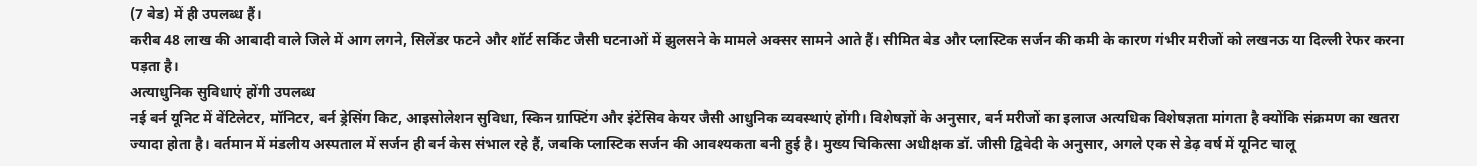(7 बेड) में ही उपलब्ध हैं।
करीब 48 लाख की आबादी वाले जिले में आग लगने, सिलेंडर फटने और शॉर्ट सर्किट जैसी घटनाओं में झुलसने के मामले अक्सर सामने आते हैं। सीमित बेड और प्लास्टिक सर्जन की कमी के कारण गंभीर मरीजों को लखनऊ या दिल्ली रेफर करना पड़ता है।
अत्याधुनिक सुविधाएं होंगी उपलब्ध
नई बर्न यूनिट में वेंटिलेटर, मॉनिटर, बर्न ड्रेसिंग किट, आइसोलेशन सुविधा, स्किन ग्राफ्टिंग और इंटेंसिव केयर जैसी आधुनिक व्यवस्थाएं होंगी। विशेषज्ञों के अनुसार, बर्न मरीजों का इलाज अत्यधिक विशेषज्ञता मांगता है क्योंकि संक्रमण का खतरा ज्यादा होता है। वर्तमान में मंडलीय अस्पताल में सर्जन ही बर्न केस संभाल रहे हैं, जबकि प्लास्टिक सर्जन की आवश्यकता बनी हुई है। मुख्य चिकित्सा अधीक्षक डॉ. जीसी द्विवेदी के अनुसार, अगले एक से डेढ़ वर्ष में यूनिट चालू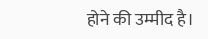होने की उम्मीद है।